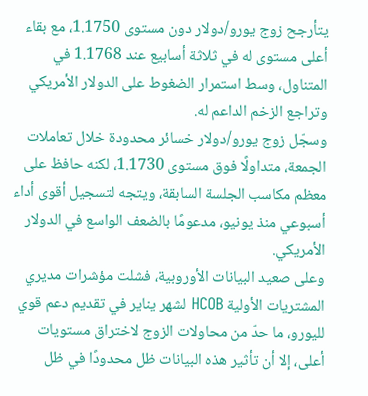يتأرجح زوج يورو/دولار دون مستوى 1.1750، مع بقاء أعلى مستوى له في ثلاثة أسابيع عند 1.1768 في المتناول، وسط استمرار الضغوط على الدولار الأمريكي وتراجع الزخم الداعم له.
وسجّل زوج يورو/دولار خسائر محدودة خلال تعاملات الجمعة، متداولًا فوق مستوى 1.1730، لكنه حافظ على معظم مكاسب الجلسة السابقة، ويتجه لتسجيل أقوى أداء أسبوعي منذ يونيو، مدعومًا بالضعف الواسع في الدولار الأمريكي.
وعلى صعيد البيانات الأوروبية، فشلت مؤشرات مديري المشتريات الأولية HCOB لشهر يناير في تقديم دعم قوي لليورو، ما حدّ من محاولات الزوج لاختراق مستويات أعلى، إلا أن تأثير هذه البيانات ظل محدودًا في ظل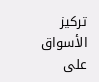تركيز الأسواق على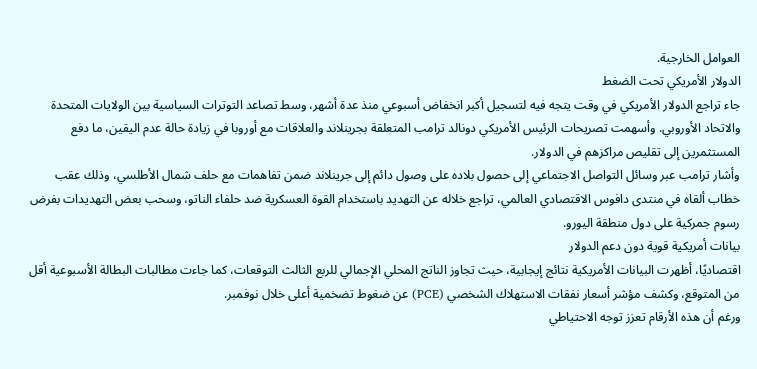العوامل الخارجية.
الدولار الأمريكي تحت الضغط
جاء تراجع الدولار الأمريكي في وقت يتجه فيه لتسجيل أكبر انخفاض أسبوعي منذ عدة أشهر، وسط تصاعد التوترات السياسية بين الولايات المتحدة والاتحاد الأوروبي. وأسهمت تصريحات الرئيس الأمريكي دونالد ترامب المتعلقة بجرينلاند والعلاقات مع أوروبا في زيادة حالة عدم اليقين، ما دفع المستثمرين إلى تقليص مراكزهم في الدولار.
وأشار ترامب عبر وسائل التواصل الاجتماعي إلى حصول بلاده على وصول دائم إلى جرينلاند ضمن تفاهمات مع حلف شمال الأطلسي، وذلك عقب خطاب ألقاه في منتدى دافوس الاقتصادي العالمي، تراجع خلاله عن التهديد باستخدام القوة العسكرية ضد حلفاء الناتو، وسحب بعض التهديدات بفرض رسوم جمركية على دول منطقة اليورو.
بيانات أمريكية قوية دون دعم الدولار
اقتصاديًا، أظهرت البيانات الأمريكية نتائج إيجابية، حيث تجاوز الناتج المحلي الإجمالي للربع الثالث التوقعات، كما جاءت مطالبات البطالة الأسبوعية أقل من المتوقع، وكشف مؤشر أسعار نفقات الاستهلاك الشخصي (PCE) عن ضغوط تضخمية أعلى خلال نوفمبر.
ورغم أن هذه الأرقام تعزز توجه الاحتياطي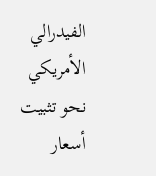الفيدرالي الأمريكي نحو تثبيت أسعار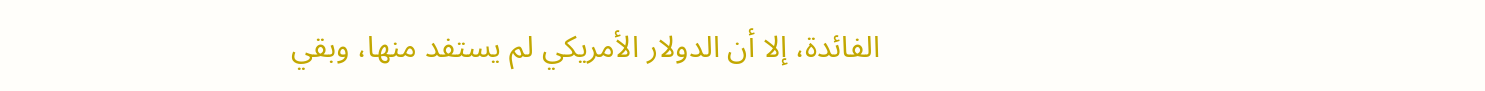الفائدة، إلا أن الدولار الأمريكي لم يستفد منها، وبقي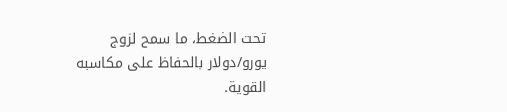تحت الضغط، ما سمح لزوج يورو/دولار بالحفاظ على مكاسبه القوية.